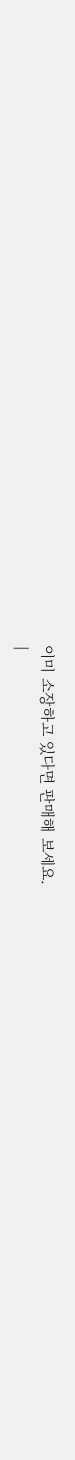이미 소장하고 있다면 판매해 보세요.
|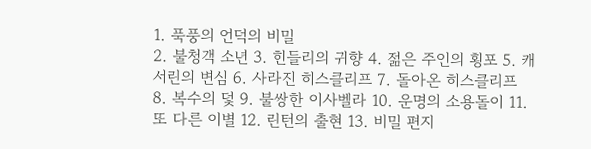1. 푹풍의 언덕의 비밀
2. 불청객 소년 3. 힌들리의 귀향 4. 젊은 주인의 횡포 5. 캐서린의 변심 6. 사라진 히스클리프 7. 돌아온 히스클리프 8. 복수의 덫 9. 불쌍한 이사벨라 10. 운명의 소용돌이 11. 또 다른 이별 12. 린턴의 출현 13. 비밀 편지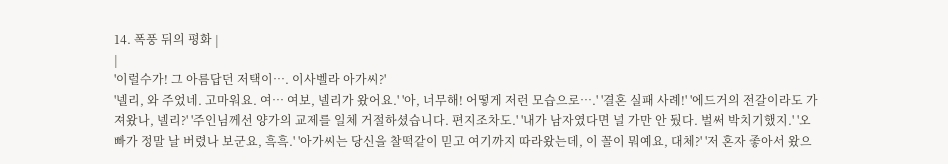14. 폭풍 뒤의 평화 |
|
'이럴수가! 그 아름답던 저택이…. 이사벨라 아가씨?'
'넬리, 와 주었네. 고마워요. 여… 여보, 넬리가 왔어요.' '아, 너무해! 어떻게 저런 모습으로….' '결혼 실패 사례!' '에드거의 전갈이라도 가져왔나, 넬리?' '주인님께선 양가의 교제를 일체 거절하셨습니다. 편지조차도.' '내가 남자였다면 널 가만 안 뒀다. 벌써 박치기했지.' '오빠가 정말 날 버렸나 보군요, 흑흑.' '아가씨는 당신을 찰떡같이 믿고 여기까지 따라왔는데, 이 꼴이 뭐예요, 대체?' '저 혼자 좋아서 왔으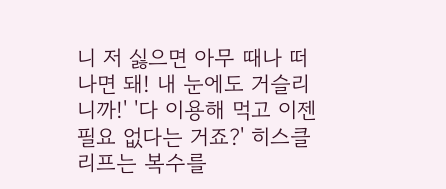니 저 싫으면 아무 때나 떠나면 돼! 내 눈에도 거슬리니까!' '다 이용해 먹고 이젠 필요 없다는 거죠?' 히스클리프는 복수를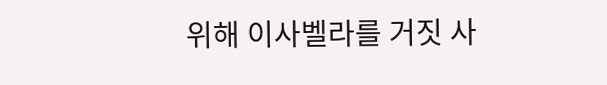위해 이사벨라를 거짓 사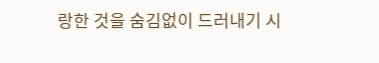랑한 것을 숨김없이 드러내기 시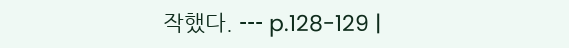작했다. --- p.128-129 |